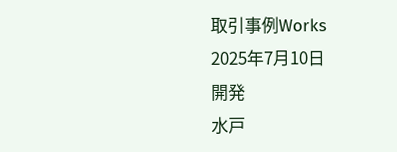取引事例Works
2025年7月10日
開発
水戸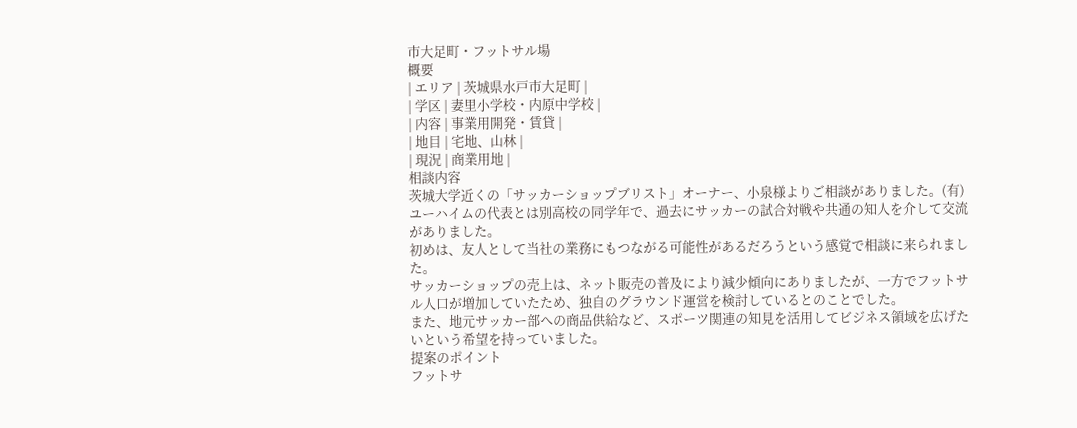市大足町・フットサル場
概要
| エリア | 茨城県水戸市大足町 |
| 学区 | 妻里小学校・内原中学校 |
| 内容 | 事業用開発・賃貸 |
| 地目 | 宅地、山林 |
| 現況 | 商業用地 |
相談内容
茨城大学近くの「サッカーショップブリスト」オーナー、小泉様よりご相談がありました。(有)ユーハイムの代表とは別高校の同学年で、過去にサッカーの試合対戦や共通の知人を介して交流がありました。
初めは、友人として当社の業務にもつながる可能性があるだろうという感覚で相談に来られました。
サッカーショップの売上は、ネット販売の普及により減少傾向にありましたが、一方でフットサル人口が増加していたため、独自のグラウンド運営を検討しているとのことでした。
また、地元サッカー部への商品供給など、スポーツ関連の知見を活用してビジネス領域を広げたいという希望を持っていました。
提案のポイント
フットサ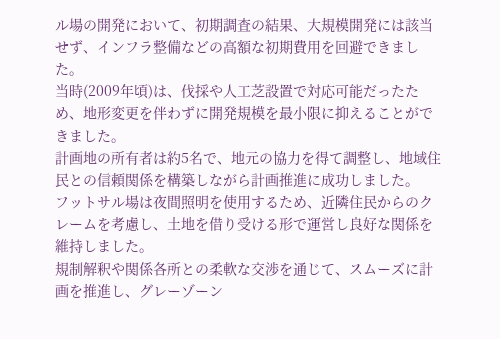ル場の開発において、初期調査の結果、大規模開発には該当せず、インフラ整備などの高額な初期費用を回避できました。
当時(2009年頃)は、伐採や人工芝設置で対応可能だったため、地形変更を伴わずに開発規模を最小限に抑えることができました。
計画地の所有者は約5名で、地元の協力を得て調整し、地域住民との信頼関係を構築しながら計画推進に成功しました。
フットサル場は夜間照明を使用するため、近隣住民からのクレームを考慮し、土地を借り受ける形で運営し良好な関係を維持しました。
規制解釈や関係各所との柔軟な交渉を通じて、スムーズに計画を推進し、グレーゾーン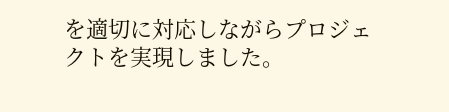を適切に対応しながらプロジェクトを実現しました。